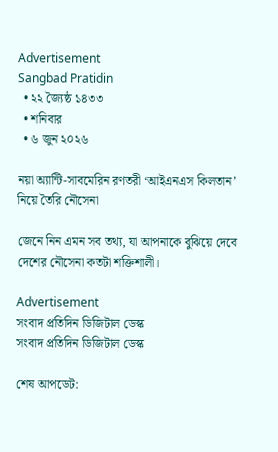Advertisement
Sangbad Pratidin
  • ২২ জ্যৈষ্ঠ ১৪৩৩
  • শনিবার
  • ৬ জুন ২০২৬

নয়া অ্যান্টি-সাবমেরিন রণতরী ‘আইএনএস কিলতান’ নিয়ে তৈরি নৌসেনা

জেনে নিন এমন সব তথ্য, যা আপনাকে বুঝিয়ে দেবে দেশের নৌসেনা কতটা শক্তিশালী।

Advertisement
সংবাদ প্রতিদিন ডিজিটাল ডেস্ক
সংবাদ প্রতিদিন ডিজিটাল ডেস্ক

শেষ আপডেট: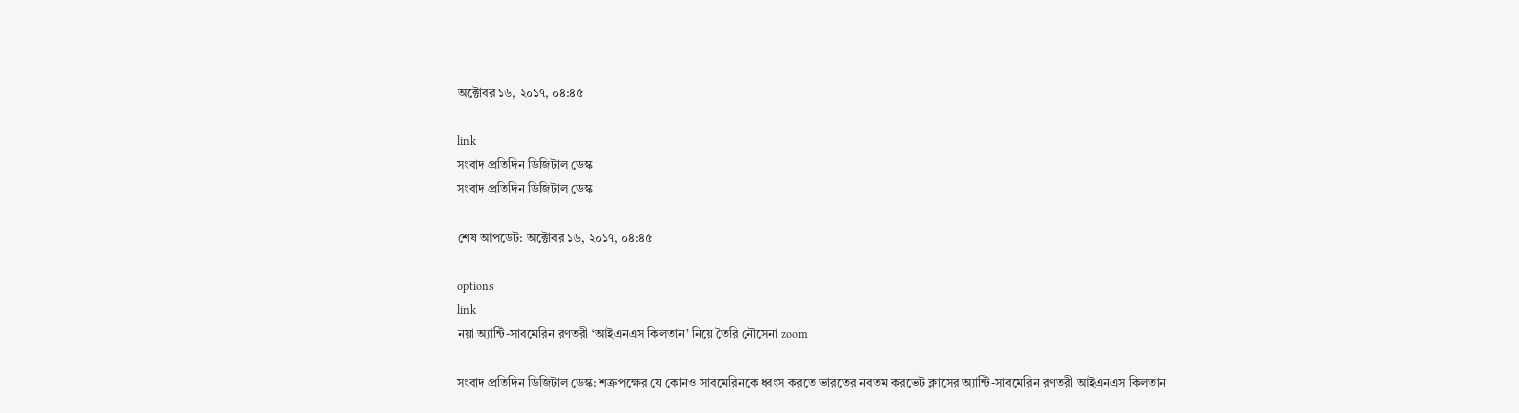অক্টোবর ১৬, ২০১৭, ০৪:৪৫

link
সংবাদ প্রতিদিন ডিজিটাল ডেস্ক
সংবাদ প্রতিদিন ডিজিটাল ডেস্ক

শেষ আপডেট: অক্টোবর ১৬, ২০১৭, ০৪:৪৫

options
link
নয়া অ্যান্টি-সাবমেরিন রণতরী ‘আইএনএস কিলতান’ নিয়ে তৈরি নৌসেনা zoom

সংবাদ প্রতিদিন ডিজিটাল ডেস্ক: শত্রুপক্ষের যে কোনও সাবমেরিনকে ধ্বংস করতে ভারতের নবতম করভেট ক্লাসের অ্যান্টি-সাবমেরিন রণতরী আইএনএস কিলতান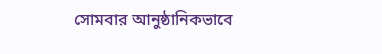সোমবার আনুষ্ঠানিকভাবে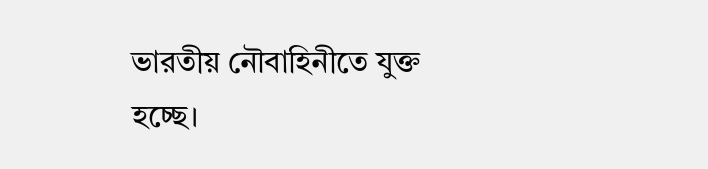ভারতীয় নৌবাহিনীতে যুক্ত হচ্ছে।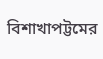বিশাখাপট্টমের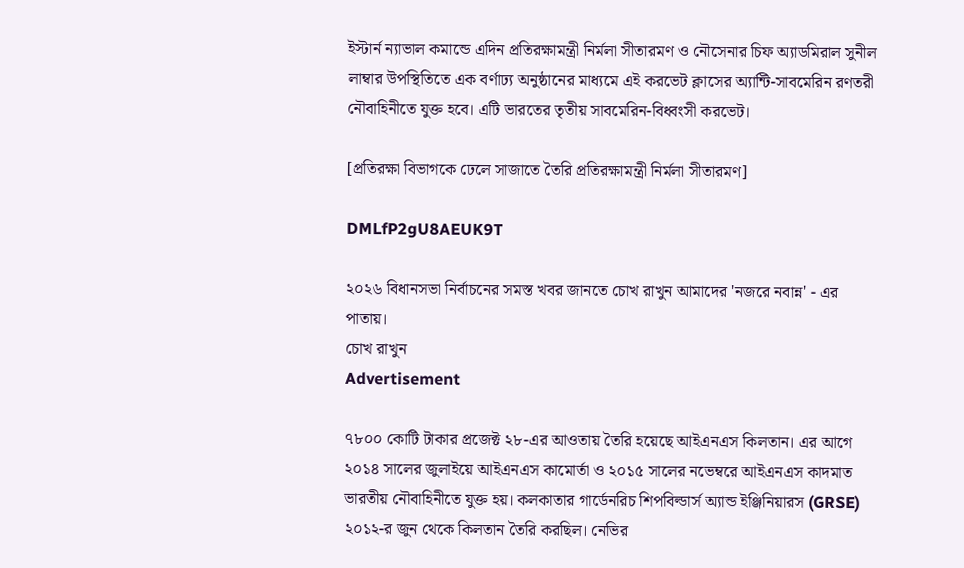ইস্টার্ন ন্যাভাল কমান্ডে এদিন প্রতিরক্ষামন্ত্রী নির্মলা সীতারমণ ও নৌসেনার চিফ অ্যাডমিরাল সুনীল লাম্বার উপস্থিতিতে এক বর্ণাঢ্য অনুষ্ঠানের মাধ্যমে এই করভেট ক্লাসের অ্যান্টি-সাবমেরিন রণতরী নৌবাহিনীতে যুক্ত হবে। এটি ভারতের তৃতীয় সাবমেরিন-বিধ্বংসী করভেট।

[প্রতিরক্ষা বিভাগকে ঢেলে সাজাতে তৈরি প্রতিরক্ষামন্ত্রী নির্মলা সীতারমণ]

DMLfP2gU8AEUK9T

২০২৬ বিধানসভা নির্বাচনের সমস্ত খবর জানতে চোখ রাখুন আমাদের 'নজরে নবান্ন' - এর পাতায়।
চোখ রাখুন
Advertisement

৭৮০০ কোটি টাকার প্রজেক্ট ২৮-এর আওতায় তৈরি হয়েছে আইএনএস কিলতান। এর আগে ২০১৪ সালের জুলাইয়ে আইএনএস কামোর্তা ও ২০১৫ সালের নভেম্বরে আইএনএস কাদমাত ভারতীয় নৌবাহিনীতে যুক্ত হয়। কলকাতার গার্ডেনরিচ শিপবিল্ডার্স অ্যান্ড ইঞ্জিনিয়ারস (GRSE) ২০১২-র জুন থেকে কিলতান তৈরি করছিল। নেভির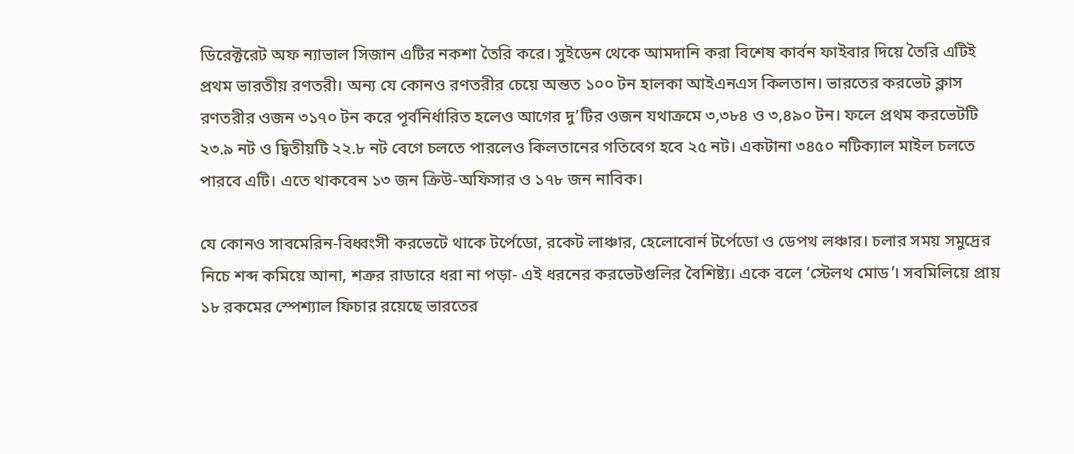ডিরেক্টরেট অফ ন্যাভাল সিজান এটির নকশা তৈরি করে। সুইডেন থেকে আমদানি করা বিশেষ কার্বন ফাইবার দিয়ে তৈরি এটিই প্রথম ভারতীয় রণতরী। অন্য যে কোনও রণতরীর চেয়ে অন্তত ১০০ টন হালকা আইএনএস কিলতান। ভারতের করভেট ক্লাস রণতরীর ওজন ৩১৭০ টন করে পূর্বনির্ধারিত হলেও আগের দু’টির ওজন যথাক্রমে ৩,৩৮৪ ও ৩,৪৯০ টন। ফলে প্রথম করভেটটি ২৩.৯ নট ও দ্বিতীয়টি ২২.৮ নট বেগে চলতে পারলেও কিলতানের গতিবেগ হবে ২৫ নট। একটানা ৩৪৫০ নটিক্যাল মাইল চলতে পারবে এটি। এতে থাকবেন ১৩ জন ক্রিউ-অফিসার ও ১৭৮ জন নাবিক।

যে কোনও সাবমেরিন-বিধ্বংসী করভেটে থাকে টর্পেডো, রকেট লাঞ্চার, হেলোবোর্ন টর্পেডো ও ডেপথ লঞ্চার। চলার সময় সমুদ্রের নিচে শব্দ কমিয়ে আনা, শত্রুর রাডারে ধরা না পড়া- এই ধরনের করভেটগুলির বৈশিষ্ট্য। একে বলে ‘স্টেলথ মোড’। সবমিলিয়ে প্রায় ১৮ রকমের স্পেশ্যাল ফিচার রয়েছে ভারতের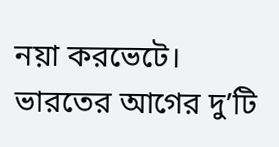নয়া করভেটে। ভারতের আগের দু’টি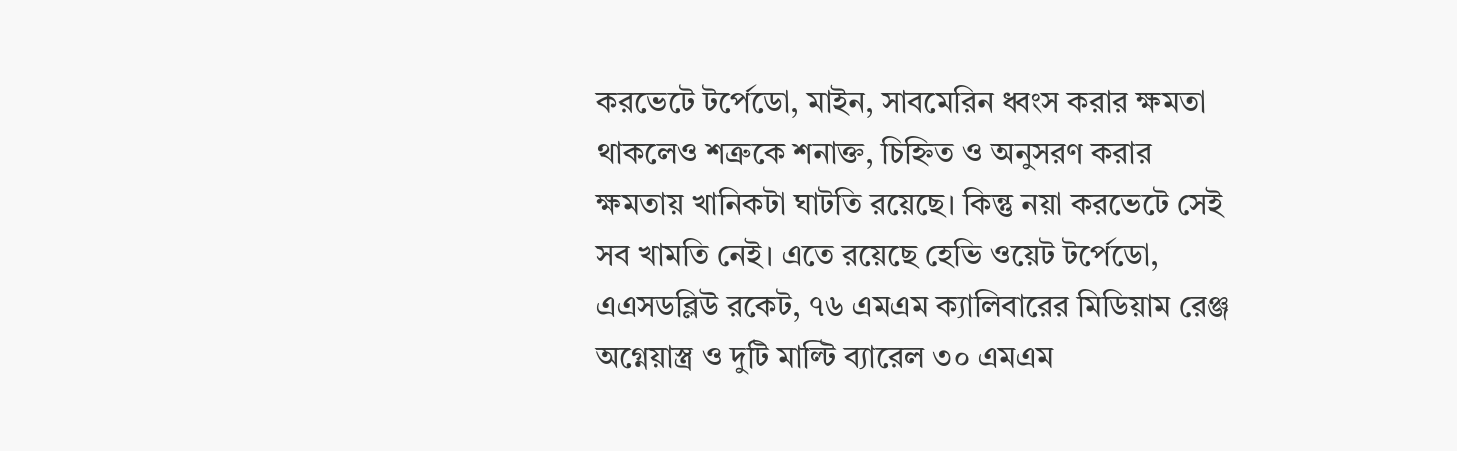করভেটে টর্পেডো, মাইন, সাবমেরিন ধ্বংস করার ক্ষমতা থাকলেও শত্রুকে শনাক্ত, চিহ্নিত ও অনুসরণ করার ক্ষমতায় খানিকটা ঘাটতি রয়েছে। কিন্তু নয়া করভেটে সেই সব খামতি নেই। এতে রয়েছে হেভি ওয়েট টর্পেডো, এএসডব্লিউ রকেট, ৭৬ এমএম ক্যালিবারের মিডিয়াম রেঞ্জ অগ্নেয়াস্ত্র ও দুটি মাল্টি ব্যারেল ৩০ এমএম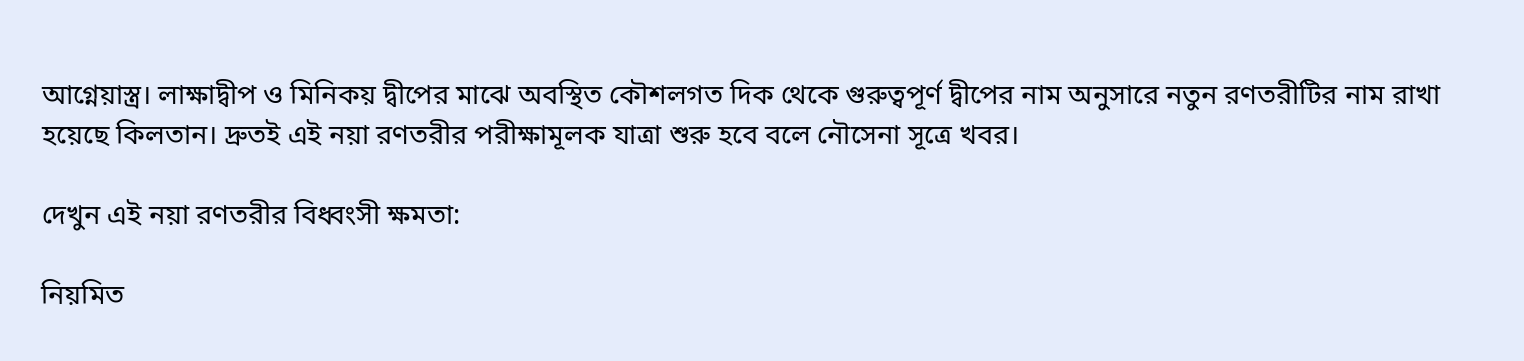আগ্নেয়াস্ত্র। লাক্ষাদ্বীপ ও মিনিকয় দ্বীপের মাঝে অবস্থিত কৌশলগত দিক থেকে গুরুত্বপূর্ণ দ্বীপের নাম অনুসারে নতুন রণতরীটির নাম রাখা হয়েছে কিলতান। দ্রুতই এই নয়া রণতরীর পরীক্ষামূলক যাত্রা শুরু হবে বলে নৌসেনা সূত্রে খবর।

দেখুন এই নয়া রণতরীর বিধ্বংসী ক্ষমতা:

নিয়মিত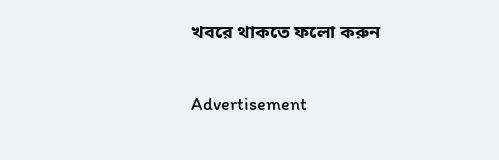খবরে থাকতে ফলো করুন

Advertisement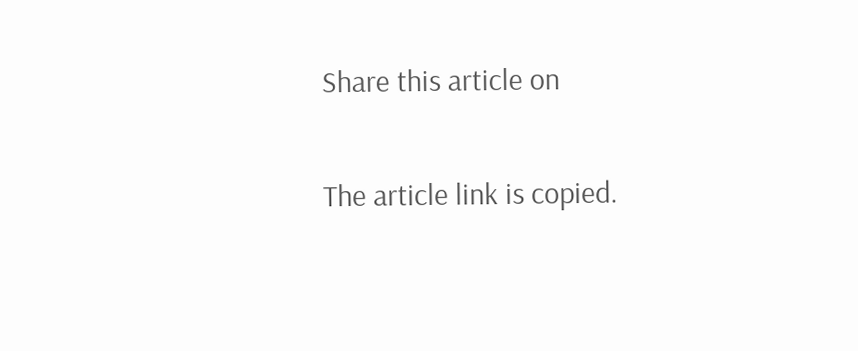Share this article on

The article link is copied.